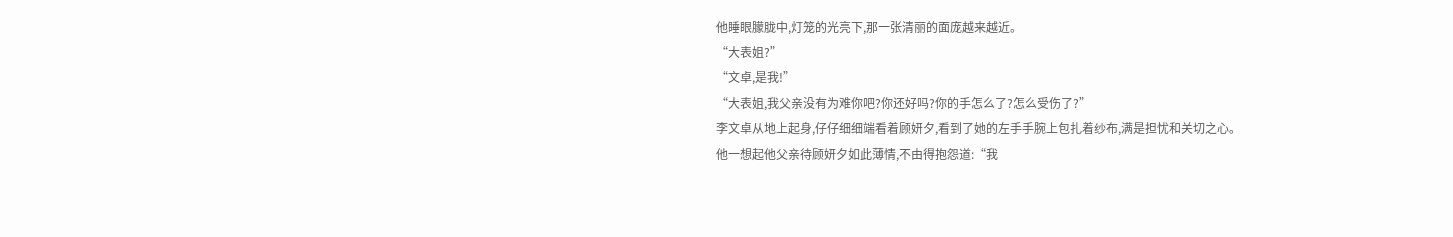他睡眼朦胧中,灯笼的光亮下,那一张清丽的面庞越来越近。
“大表姐?”
“文卓,是我!”
“大表姐,我父亲没有为难你吧?你还好吗?你的手怎么了?怎么受伤了?”
李文卓从地上起身,仔仔细细端看着顾妍夕,看到了她的左手手腕上包扎着纱布,满是担忧和关切之心。
他一想起他父亲待顾妍夕如此薄情,不由得抱怨道:“我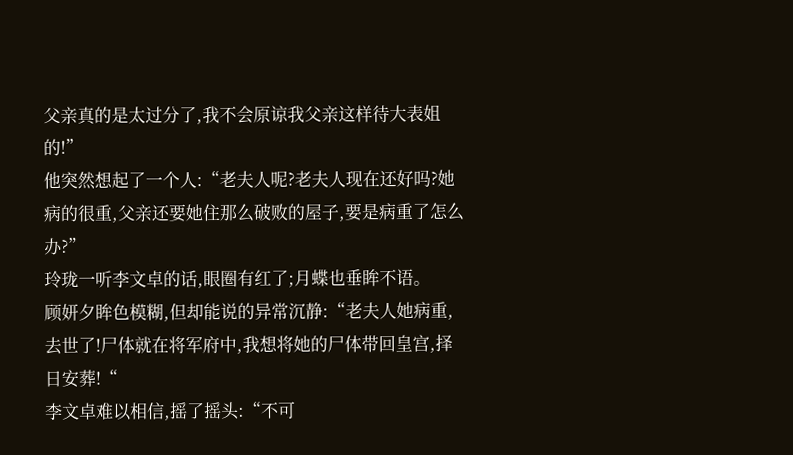父亲真的是太过分了,我不会原谅我父亲这样待大表姐的!”
他突然想起了一个人:“老夫人呢?老夫人现在还好吗?她病的很重,父亲还要她住那么破败的屋子,要是病重了怎么办?”
玲珑一听李文卓的话,眼圈有红了;月蝶也垂眸不语。
顾妍夕眸色模糊,但却能说的异常沉静:“老夫人她病重,去世了!尸体就在将军府中,我想将她的尸体带回皇宫,择日安葬!“
李文卓难以相信,摇了摇头:“不可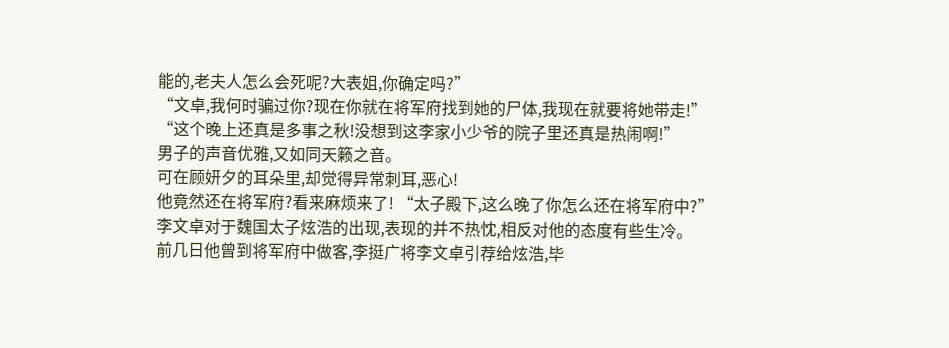能的,老夫人怎么会死呢?大表姐,你确定吗?”
“文卓,我何时骗过你?现在你就在将军府找到她的尸体,我现在就要将她带走!”
“这个晚上还真是多事之秋!没想到这李家小少爷的院子里还真是热闹啊!”
男子的声音优雅,又如同天籁之音。
可在顾妍夕的耳朵里,却觉得异常刺耳,恶心!
他竟然还在将军府?看来麻烦来了! “太子殿下,这么晚了你怎么还在将军府中?”
李文卓对于魏国太子炫浩的出现,表现的并不热忱,相反对他的态度有些生冷。
前几日他曾到将军府中做客,李挺广将李文卓引荐给炫浩,毕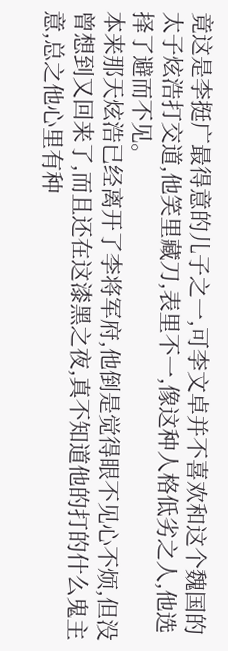竟这是李挺广最得意的儿子之一,可李文卓并不喜欢和这个魏国的太子炫浩打交道,他笑里藏刀,表里不一,像这种人格低劣之人,他选择了避而不见。
本来那天炫浩已经离开了李将军府,他倒是觉得眼不见心不烦,但没曾想到又回来了,而且还在这漆黑之夜,真不知道他的打的什么鬼主意,总之他心里有种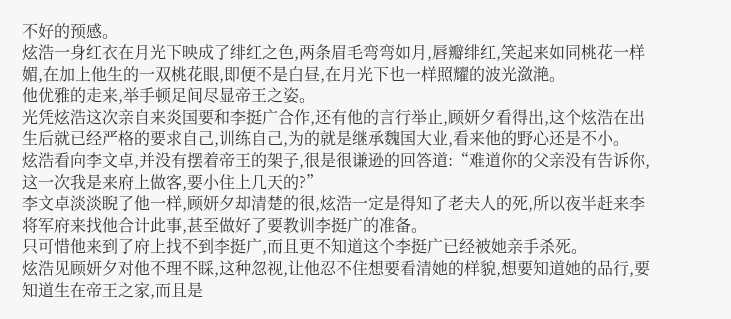不好的预感。
炫浩一身红衣在月光下映成了绯红之色,两条眉毛弯弯如月,唇瓣绯红,笑起来如同桃花一样媚,在加上他生的一双桃花眼,即便不是白昼,在月光下也一样照耀的波光潋滟。
他优雅的走来,举手顿足间尽显帝王之姿。
光凭炫浩这次亲自来炎国要和李挺广合作,还有他的言行举止,顾妍夕看得出,这个炫浩在出生后就已经严格的要求自己,训练自己,为的就是继承魏国大业,看来他的野心还是不小。
炫浩看向李文卓,并没有摆着帝王的架子,很是很谦逊的回答道:“难道你的父亲没有告诉你,这一次我是来府上做客,要小住上几天的?”
李文卓淡淡睨了他一样,顾妍夕却清楚的很,炫浩一定是得知了老夫人的死,所以夜半赶来李将军府来找他合计此事,甚至做好了要教训李挺广的准备。
只可惜他来到了府上找不到李挺广,而且更不知道这个李挺广已经被她亲手杀死。
炫浩见顾妍夕对他不理不睬,这种忽视,让他忍不住想要看清她的样貌,想要知道她的品行,要知道生在帝王之家,而且是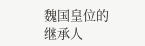魏国皇位的继承人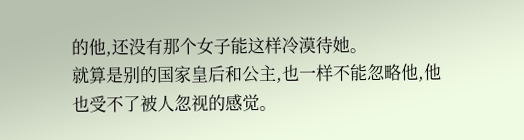的他,还没有那个女子能这样冷漠待她。
就算是别的国家皇后和公主,也一样不能忽略他,他也受不了被人忽视的感觉。